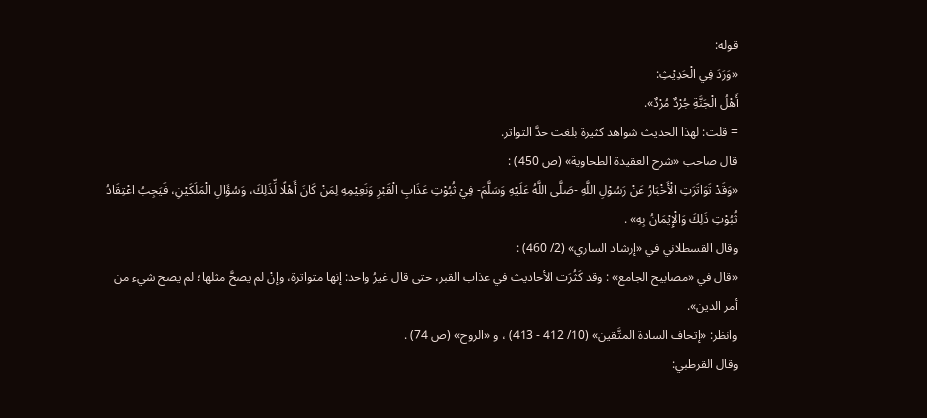قوله:
«وَرَدَ فِي الْحَدِيْثِ:
أَهْلُ الْجَنَّةِ جُرْدٌ مُرْدٌ».
= قلت: لهذا الحديث شواهد كثيرة بلغت حدَّ التواتر.
قال صاحب «شرح العقيدة الطحاوية» (ص 450) :
«وَقَدْ تَوَاتَرَتِ الْأَخْبَارُ عَنْ رَسُوْلِ اللَّهِ -صَلَّى اللَّهُ عَلَيْهِ وَسَلَّمَ- فِيْ ثُبُوْتِ عَذَابِ الْقَبْرِ وَنَعِيْمِهِ لِمَنْ كَانَ أَهْلًا لِّذَلِكَ، وَسُؤَالِ الْمَلَكَيْنِ، فَيَجِبُ اعْتِقَادُ ثُبُوْتِ ذَلِكَ وَالْإِيْمَانُ بِهِ» .
وقال القسطلاني في «إرشاد الساري» (2/ 460) :
«قال في «مصابيح الجامع» : وقد كَثُرَت الأحاديث في عذاب القبر، حتى قال غيرُ واحد: إنها متواترة، وإنْ لم يصحَّ مثلها؛ لم يصح شيء من أمر الدين».
وانظر: «إتحاف السادة المتَّقين» (10/ 412 - 413) ، و «الروح» (ص 74) .
وقال القرطبي: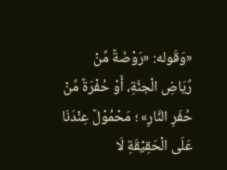«وَقَوله: «رَوْضَةٌ مِّنْ رِّيَاضِ الْجنَّةِ، أَوْ حُفْرَةٌ مِّنْ حُفَرِ النَّارِ» ؛ مَحْمُوْلٌ عِنْدَنَا عَلَى الْحَقِيْقَةِ لَا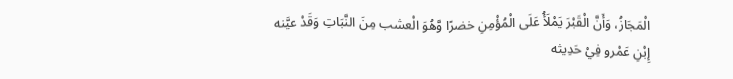الْمَجَازُ، وَأَنَّ الْقَبْرَ يَمْلَأُ عَلَى الْمُؤْمِنِ خضرًا وَّهُوَ الْعشب مِنَ النَّبَاتِ وَقَدْ عيَّنه إِبْنِ عَمْرو فِيْ حَدِيثه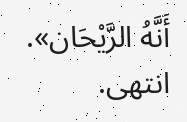أَنَّهُ الرَّيْحَان». انتهى.